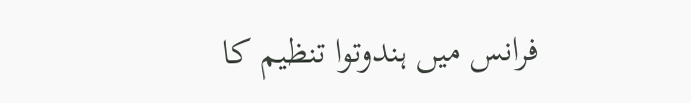فرانس میں ہندوتوا تنظیم کا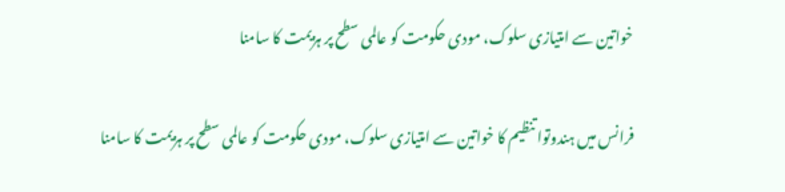خواتین سے امتیازی سلوک، مودی حکومت کو عالمی سطح پر ہزیمت کا سامنا

فرانس میں ہندوتوا تنظیم کا خواتین سے امتیازی سلوک، مودی حکومت کو عالمی سطح پر ہزیمت کا سامنا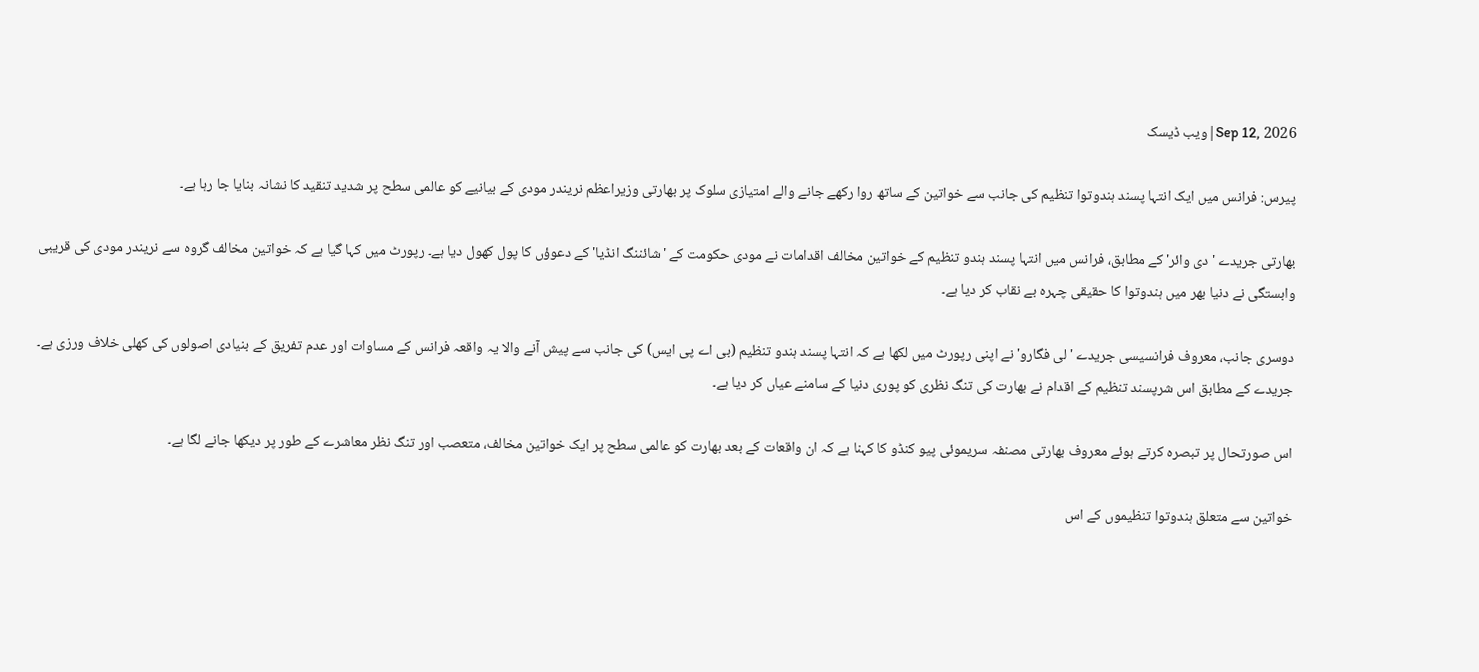Sep 12, 2026|ویب ڈیسک

پیرس: فرانس میں ایک انتہا پسند ہندوتوا تنظیم کی جانب سے خواتین کے ساتھ روا رکھے جانے والے امتیازی سلوک پر بھارتی وزیراعظم نریندر مودی کے بیانیے کو عالمی سطح پر شدید تنقید کا نشانہ بنایا جا رہا ہے۔

بھارتی جریدے 'دی وائر' کے مطابق، فرانس میں انتہا پسند ہندو تنظیم کے خواتین مخالف اقدامات نے مودی حکومت کے 'شائننگ انڈیا' کے دعوؤں کا پول کھول دیا ہے۔ رپورٹ میں کہا گیا ہے کہ خواتین مخالف گروہ سے نریندر مودی کی قریبی وابستگی نے دنیا بھر میں ہندوتوا کا حقیقی چہرہ بے نقاب کر دیا ہے۔

دوسری جانب، معروف فرانسیسی جریدے 'لی فگارو' نے اپنی رپورٹ میں لکھا ہے کہ انتہا پسند ہندو تنظیم (بی اے پی ایس) کی جانب سے پیش آنے والا یہ واقعہ فرانس کے مساوات اور عدم تفریق کے بنیادی اصولوں کی کھلی خلاف ورزی ہے۔ جریدے کے مطابق اس شرپسند تنظیم کے اقدام نے بھارت کی تنگ نظری کو پوری دنیا کے سامنے عیاں کر دیا ہے۔

اس صورتحال پر تبصرہ کرتے ہوئے معروف بھارتی مصنفہ سریموئی پیو کنڈو کا کہنا ہے کہ ان واقعات کے بعد بھارت کو عالمی سطح پر ایک خواتین مخالف، متعصب اور تنگ نظر معاشرے کے طور پر دیکھا جانے لگا ہے۔

خواتین سے متعلق ہندوتوا تنظیموں کے اس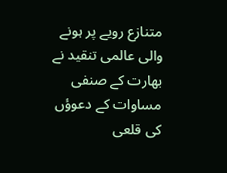متنازع رویے پر ہونے والی عالمی تنقید نے بھارت کے صنفی مساوات کے دعوؤں کی قلعی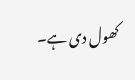کھول دی ہے۔